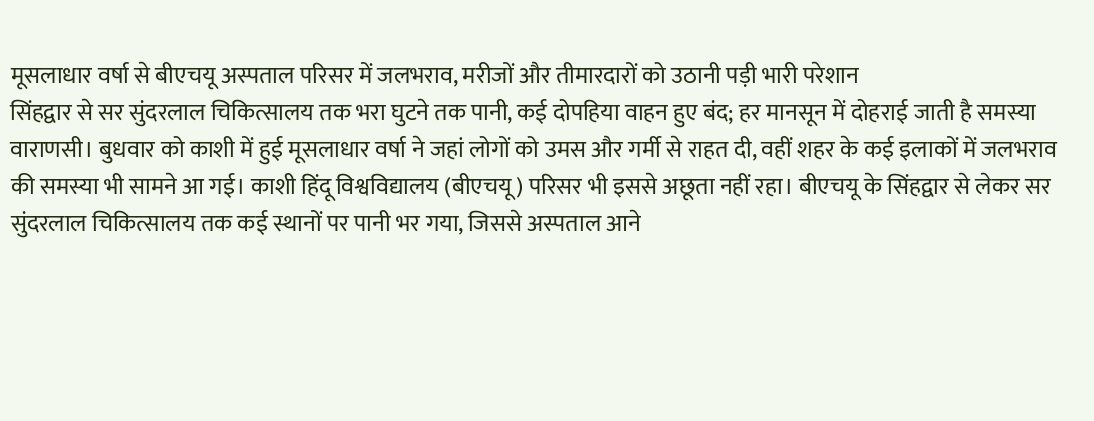मूसलाधार वर्षा से बीएचयू अस्पताल परिसर में जलभराव, मरीजों और तीमारदारों को उठानी पड़ी भारी परेशान
सिंहद्वार से सर सुंदरलाल चिकित्सालय तक भरा घुटने तक पानी, कई दोपहिया वाहन हुए बंद; हर मानसून में दोहराई जाती है समस्या
वाराणसी। बुधवार को काशी में हुई मूसलाधार वर्षा ने जहां लोगों को उमस और गर्मी से राहत दी, वहीं शहर के कई इलाकों में जलभराव की समस्या भी सामने आ गई। काशी हिंदू विश्वविद्यालय (बीएचयू) परिसर भी इससे अछूता नहीं रहा। बीएचयू के सिंहद्वार से लेकर सर सुंदरलाल चिकित्सालय तक कई स्थानों पर पानी भर गया, जिससे अस्पताल आने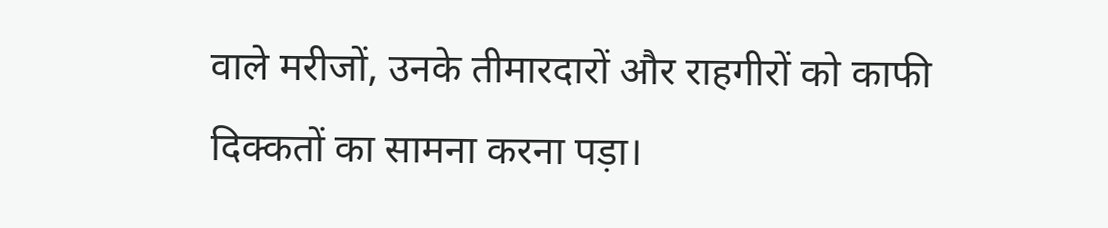वाले मरीजों, उनके तीमारदारों और राहगीरों को काफी दिक्कतों का सामना करना पड़ा।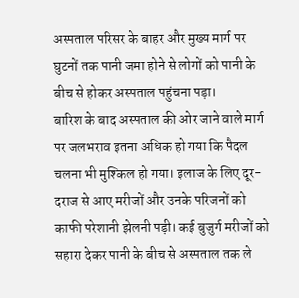अस्पताल परिसर के बाहर और मुख्य मार्ग पर घुटनों तक पानी जमा होने से लोगों को पानी के बीच से होकर अस्पताल पहुंचना पड़ा।
बारिश के बाद अस्पताल की ओर जाने वाले मार्ग पर जलभराव इतना अधिक हो गया कि पैदल चलना भी मुश्किल हो गया। इलाज के लिए दूर-दराज से आए मरीजों और उनके परिजनों को काफी परेशानी झेलनी पड़ी। कई बुजुर्ग मरीजों को सहारा देकर पानी के बीच से अस्पताल तक ले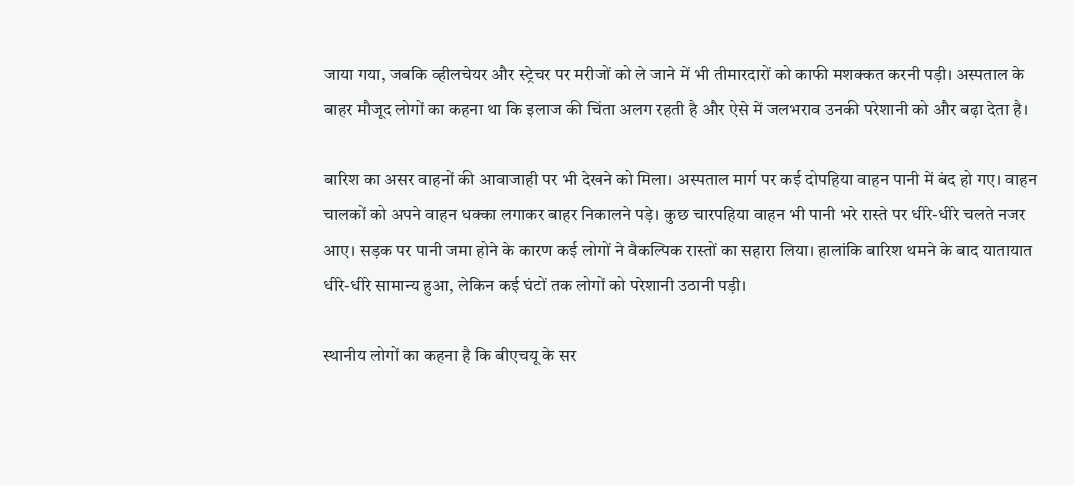जाया गया, जबकि व्हीलचेयर और स्ट्रेचर पर मरीजों को ले जाने में भी तीमारदारों को काफी मशक्कत करनी पड़ी। अस्पताल के बाहर मौजूद लोगों का कहना था कि इलाज की चिंता अलग रहती है और ऐसे में जलभराव उनकी परेशानी को और बढ़ा देता है।

बारिश का असर वाहनों की आवाजाही पर भी देखने को मिला। अस्पताल मार्ग पर कई दोपहिया वाहन पानी में बंद हो गए। वाहन चालकों को अपने वाहन धक्का लगाकर बाहर निकालने पड़े। कुछ चारपहिया वाहन भी पानी भरे रास्ते पर धीरे-धीरे चलते नजर आए। सड़क पर पानी जमा होने के कारण कई लोगों ने वैकल्पिक रास्तों का सहारा लिया। हालांकि बारिश थमने के बाद यातायात धीरे-धीरे सामान्य हुआ, लेकिन कई घंटों तक लोगों को परेशानी उठानी पड़ी।

स्थानीय लोगों का कहना है कि बीएचयू के सर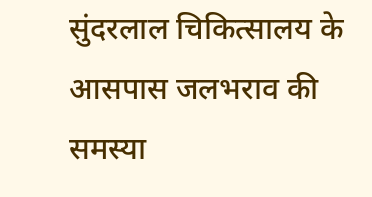सुंदरलाल चिकित्सालय के आसपास जलभराव की समस्या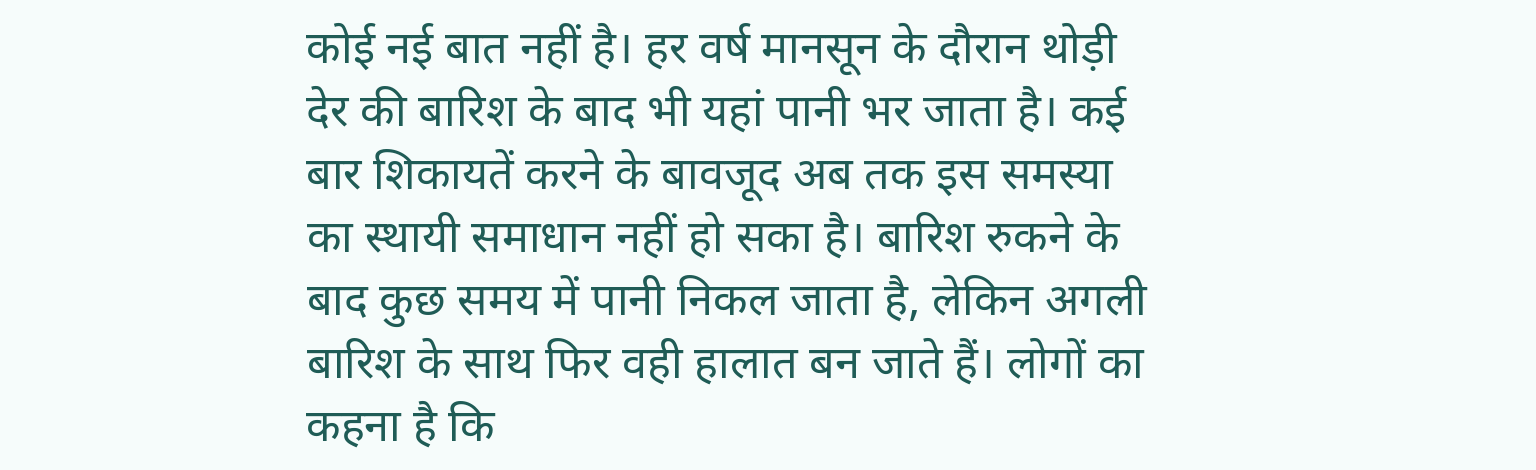कोई नई बात नहीं है। हर वर्ष मानसून के दौरान थोड़ी देर की बारिश के बाद भी यहां पानी भर जाता है। कई बार शिकायतें करने के बावजूद अब तक इस समस्या का स्थायी समाधान नहीं हो सका है। बारिश रुकने के बाद कुछ समय में पानी निकल जाता है, लेकिन अगली बारिश के साथ फिर वही हालात बन जाते हैं। लोगों का कहना है कि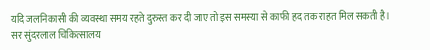यदि जलनिकासी की व्यवस्था समय रहते दुरुस्त कर दी जाए तो इस समस्या से काफी हद तक राहत मिल सकती है।
सर सुंदरलाल चिकित्सालय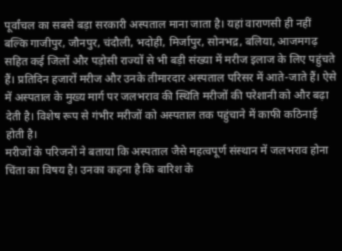पूर्वांचल का सबसे बड़ा सरकारी अस्पताल माना जाता है। यहां वाराणसी ही नहीं बल्कि गाजीपुर, जौनपुर, चंदौली, भदोही, मिर्जापुर, सोनभद्र, बलिया, आजमगढ़ सहित कई जिलों और पड़ोसी राज्यों से भी बड़ी संख्या में मरीज इलाज के लिए पहुंचते हैं। प्रतिदिन हजारों मरीज और उनके तीमारदार अस्पताल परिसर में आते-जाते हैं। ऐसे में अस्पताल के मुख्य मार्ग पर जलभराव की स्थिति मरीजों की परेशानी को और बढ़ा देती है। विशेष रूप से गंभीर मरीजों को अस्पताल तक पहुंचाने में काफी कठिनाई होती है।
मरीजों के परिजनों ने बताया कि अस्पताल जैसे महत्वपूर्ण संस्थान में जलभराव होना चिंता का विषय है। उनका कहना है कि बारिश के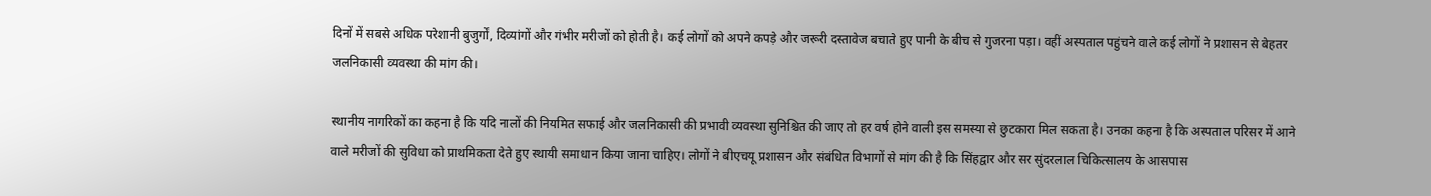दिनों में सबसे अधिक परेशानी बुजुर्गों, दिव्यांगों और गंभीर मरीजों को होती है। कई लोगों को अपने कपड़े और जरूरी दस्तावेज बचाते हुए पानी के बीच से गुजरना पड़ा। वहीं अस्पताल पहुंचने वाले कई लोगों ने प्रशासन से बेहतर जलनिकासी व्यवस्था की मांग की।

स्थानीय नागरिकों का कहना है कि यदि नालों की नियमित सफाई और जलनिकासी की प्रभावी व्यवस्था सुनिश्चित की जाए तो हर वर्ष होने वाली इस समस्या से छुटकारा मिल सकता है। उनका कहना है कि अस्पताल परिसर में आने वाले मरीजों की सुविधा को प्राथमिकता देते हुए स्थायी समाधान किया जाना चाहिए। लोगों ने बीएचयू प्रशासन और संबंधित विभागों से मांग की है कि सिंहद्वार और सर सुंदरलाल चिकित्सालय के आसपास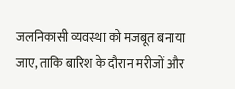जलनिकासी व्यवस्था को मजबूत बनाया जाए, ताकि बारिश के दौरान मरीजों और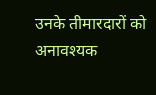उनके तीमारदारों को अनावश्यक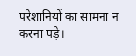परेशानियों का सामना न करना पड़े।